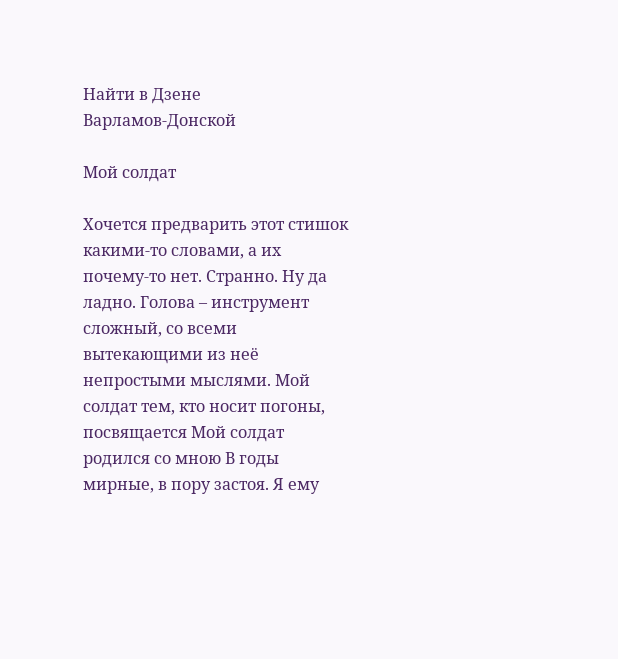Найти в Дзене
Варламов-Донской

Мой солдат

Хочется предварить этот стишок какими-то словами, а их почему-то нет. Странно. Ну да ладно. Голова – инструмент сложный, со всеми вытекающими из неё непростыми мыслями. Мой солдат тем, кто носит погоны, посвящается Мой солдат родился со мною В годы мирные, в пору застоя. Я ему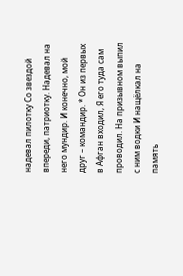надевал пилотку Со звездой впереди, патриотку. Надевал на него мундир. И конечно, мой друг – командир. * Он из первых в Афган входил, Я его туда сам проводил. На призывном выпил с ним водки И нащёлкал на память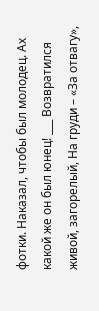фотки. Наказал, чтобы был молодец. Ах какой же он был юнец! ___ Возвратился живой, загорелый, На груди – «За отвагу»,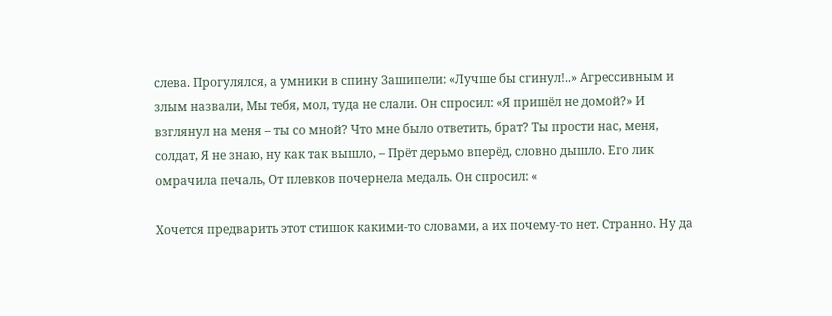слева. Прогулялся, а умники в спину Зашипели: «Лучше бы сгинул!..» Агрессивным и злым назвали, Мы тебя, мол, туда не слали. Он спросил: «Я пришёл не домой?» И взглянул на меня – ты со мной? Что мне было ответить, брат? Ты прости нас, меня, солдат, Я не знаю, ну как так вышло, – Прёт дерьмо вперёд, словно дышло. Его лик омрачила печаль, От плевков почернела медаль. Он спросил: «

Хочется предварить этот стишок какими-то словами, а их почему-то нет. Странно. Ну да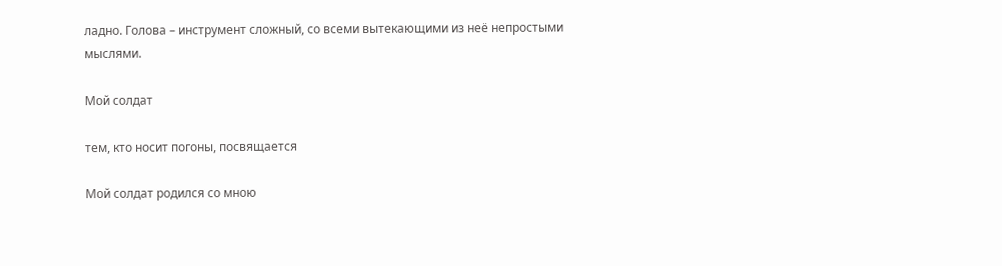ладно. Голова – инструмент сложный, со всеми вытекающими из неё непростыми мыслями.

Мой солдат

тем, кто носит погоны, посвящается

Мой солдат родился со мною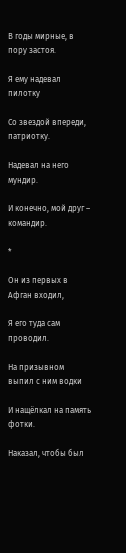В годы мирные, в пору застоя.

Я ему надевал пилотку

Со звездой впереди, патриотку.

Надевал на него мундир.

И конечно, мой друг – командир.

*

Он из первых в Афган входил,

Я его туда сам проводил.

На призывном выпил с ним водки

И нащёлкал на память фотки.

Наказал, чтобы был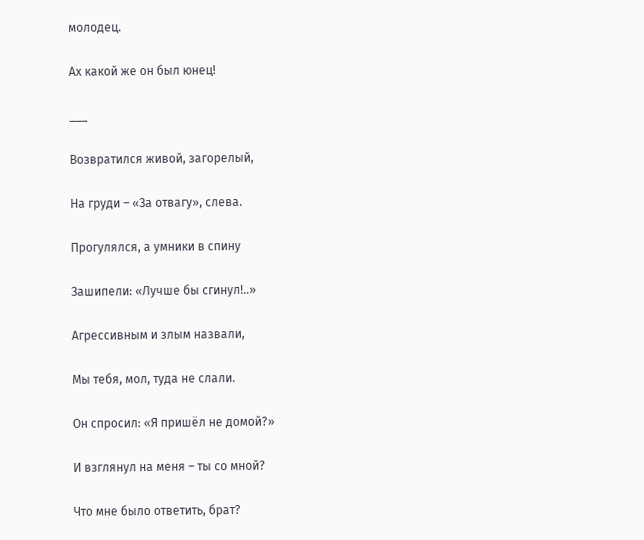молодец.

Ах какой же он был юнец!

___

Возвратился живой, загорелый,

На груди – «За отвагу», слева.

Прогулялся, а умники в спину

Зашипели: «Лучше бы сгинул!..»

Агрессивным и злым назвали,

Мы тебя, мол, туда не слали.

Он спросил: «Я пришёл не домой?»

И взглянул на меня – ты со мной?

Что мне было ответить, брат?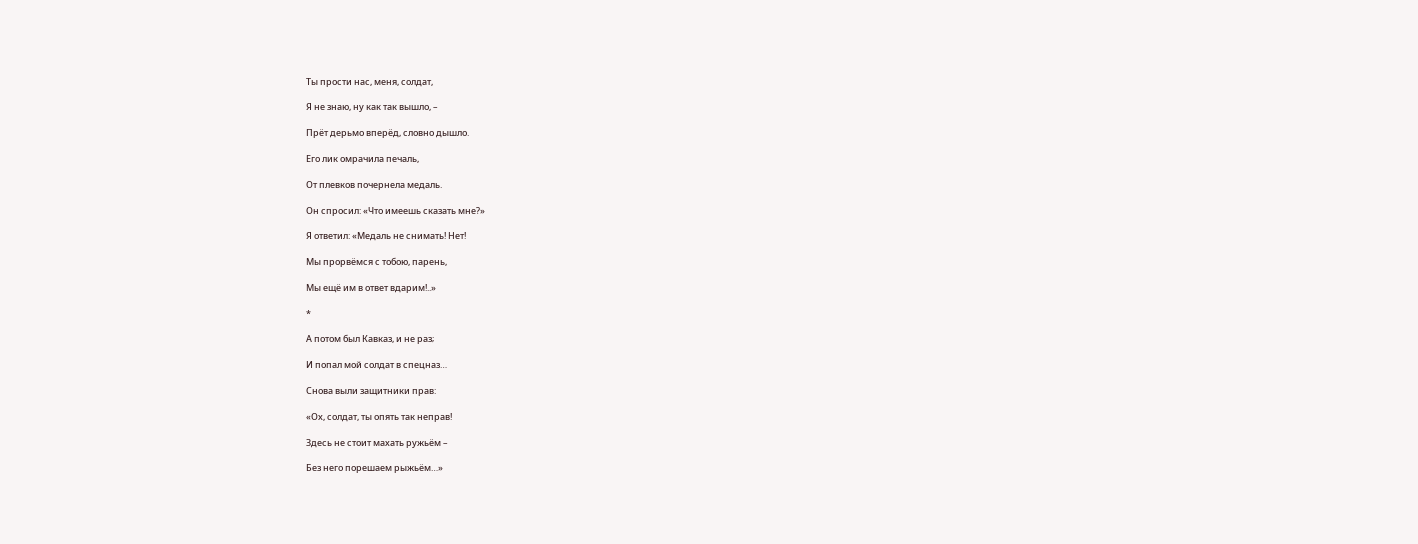Ты прости нас, меня, солдат,

Я не знаю, ну как так вышло, –

Прёт дерьмо вперёд, словно дышло.

Его лик омрачила печаль,

От плевков почернела медаль.

Он спросил: «Что имеешь сказать мне?»

Я ответил: «Медаль не снимать! Нет!

Мы прорвёмся с тобою, парень,

Мы ещё им в ответ вдарим!..»

*

А потом был Кавказ, и не раз;

И попал мой солдат в спецназ…

Снова выли защитники прав:

«Ох, солдат, ты опять так неправ!

Здесь не стоит махать ружьём –

Без него порешаем рыжьём…»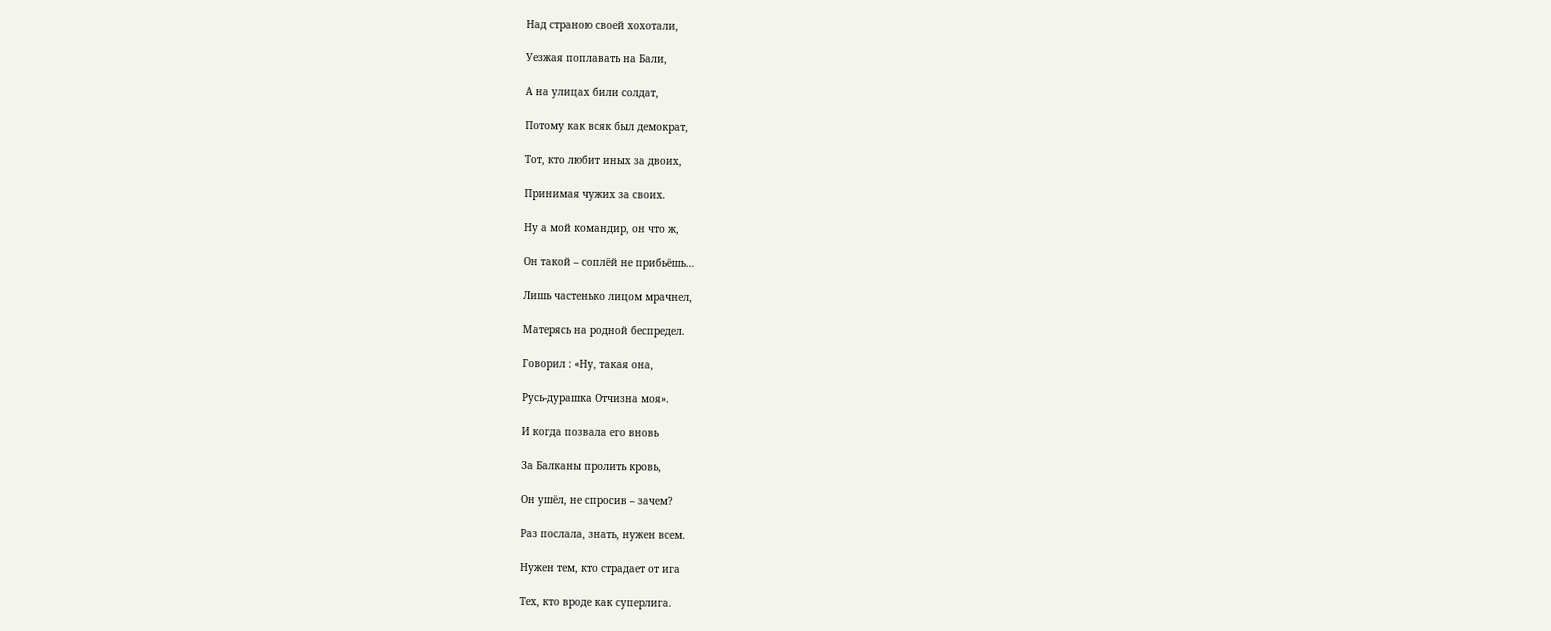Над страною своей хохотали,

Уезжая поплавать на Бали,

А на улицах били солдат,

Потому как всяк был демократ,

Тот, кто любит иных за двоих,

Принимая чужих за своих.

Ну а мой командир, он что ж,

Он такой – соплёй не прибьёшь…

Лишь частенько лицом мрачнел,

Матерясь на родной беспредел.

Говорил : «Ну, такая она,

Русь-дурашка Отчизна моя».

И когда позвала его вновь

За Балканы пролить кровь,

Он ушёл, не спросив – зачем?

Раз послала, знать, нужен всем.

Нужен тем, кто страдает от ига

Тех, кто вроде как суперлига.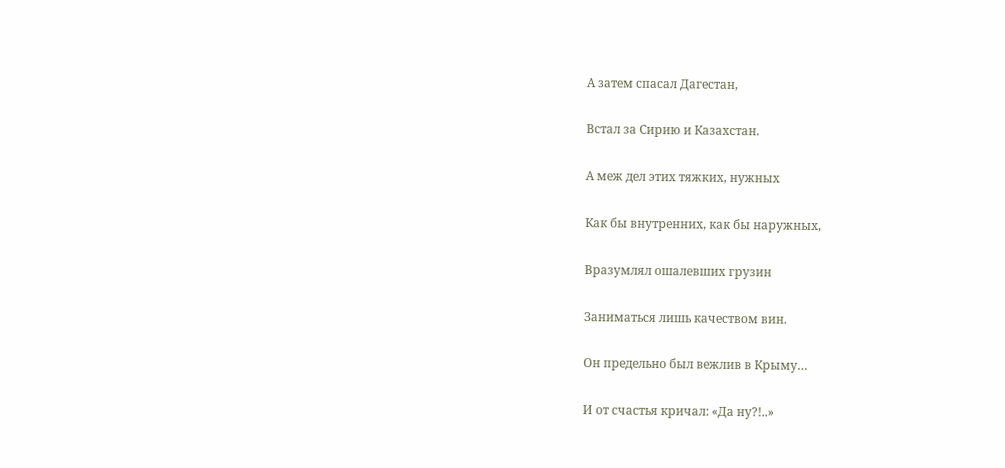А затем спасал Дагестан,

Встал за Сирию и Казахстан.

А меж дел этих тяжких, нужных

Как бы внутренних, как бы наружных,

Вразумлял ошалевших грузин

Заниматься лишь качеством вин.

Он предельно был вежлив в Крыму…

И от счастья кричал: «Да ну?!..»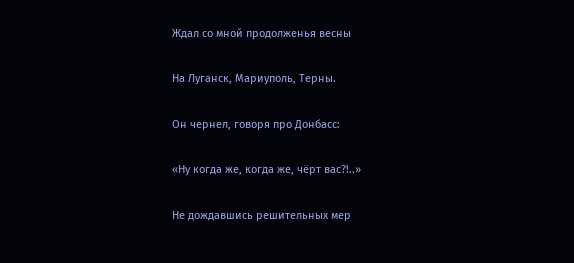Ждал со мной продолженья весны

На Луганск, Мариуполь, Терны.

Он чернел, говоря про Донбасс:

«Ну когда же, когда же, чёрт вас?!..»

Не дождавшись решительных мер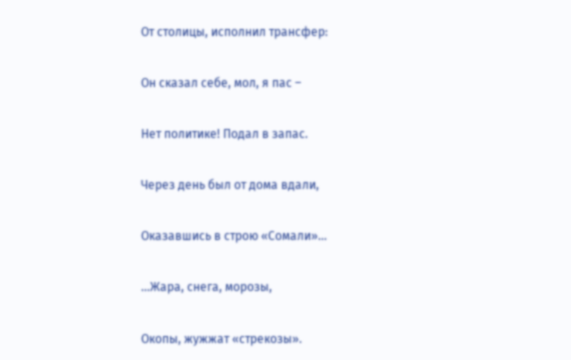От столицы, исполнил трансфер:

Он сказал себе, мол, я пас –

Нет политике! Подал в запас.

Через день был от дома вдали,

Оказавшись в строю «Сомали»…

…Жара, снега, морозы,

Окопы, жужжат «стрекозы».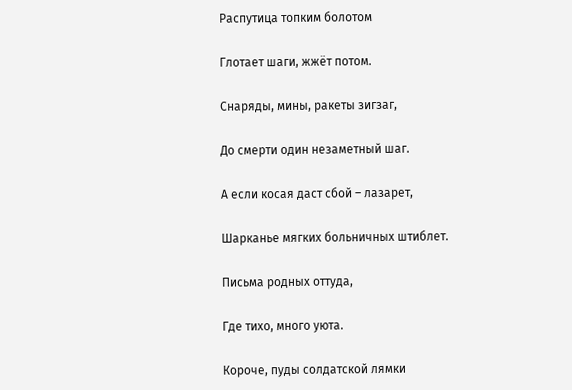Распутица топким болотом

Глотает шаги, жжёт потом.

Снаряды, мины, ракеты зигзаг,

До смерти один незаметный шаг.

А если косая даст сбой – лазарет,

Шарканье мягких больничных штиблет.

Письма родных оттуда,

Где тихо, много уюта.

Короче, пуды солдатской лямки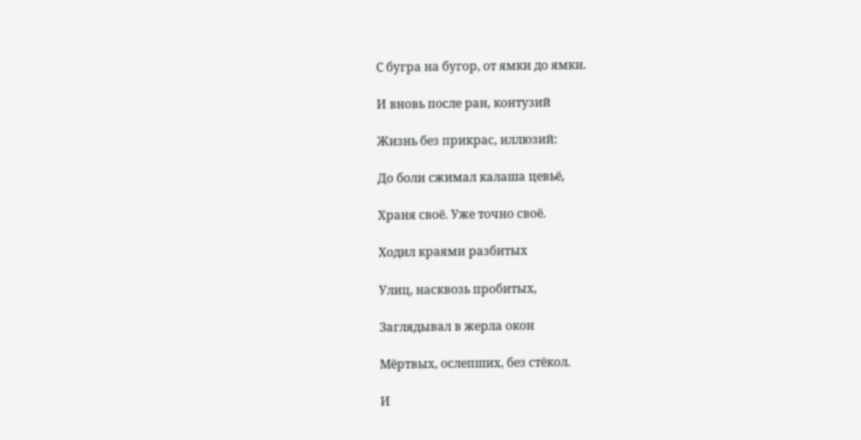С бугра на бугор, от ямки до ямки.

И вновь после ран, контузий

Жизнь без прикрас, иллюзий:

До боли сжимал калаша цевьё,

Храня своё. Уже точно своё.

Ходил краями разбитых

Улиц, насквозь пробитых,

Заглядывал в жерла окон

Мёртвых, ослепших, без стёкол.

И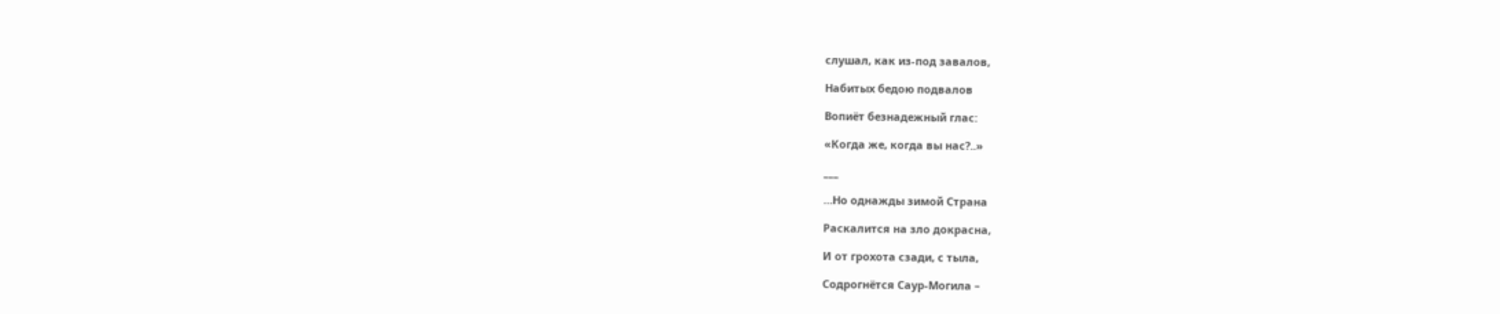слушал, как из-под завалов,

Набитых бедою подвалов

Вопиёт безнадежный глас:

«Когда же, когда вы нас?..»

___

…Но однажды зимой Страна

Раскалится на зло докрасна,

И от грохота сзади, с тыла,

Содрогнётся Саур-Могила –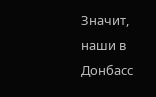Значит, наши в Донбасс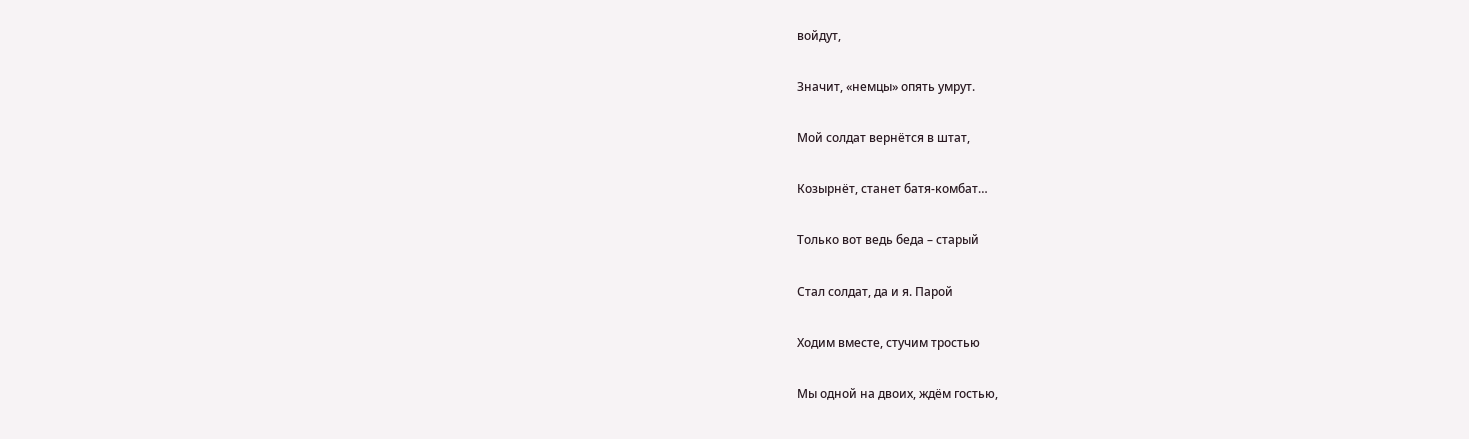войдут,

Значит, «немцы» опять умрут.

Мой солдат вернётся в штат,

Козырнёт, станет батя-комбат…

Только вот ведь беда – старый

Стал солдат, да и я. Парой

Ходим вместе, стучим тростью

Мы одной на двоих, ждём гостью,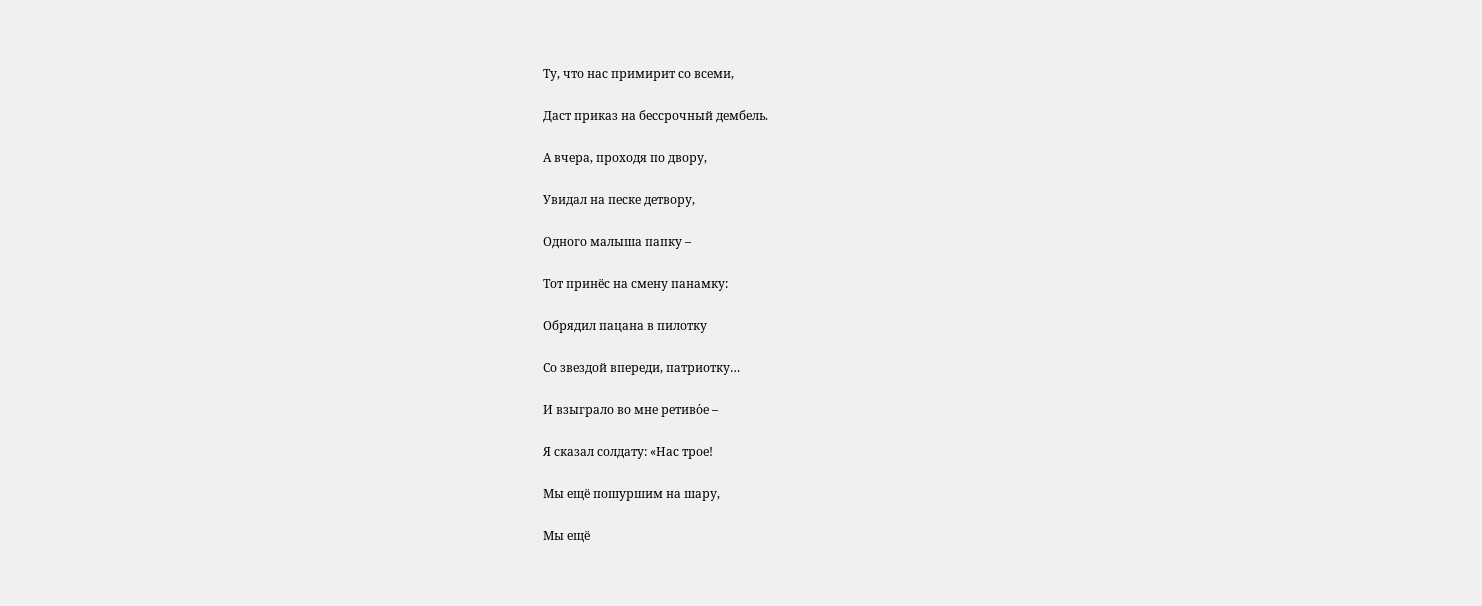Ту, что нас примирит со всеми,

Даст приказ на бессрочный дембель.

А вчера, проходя по двору,

Увидал на песке детвору,

Одного малыша папку –

Тот принёс на смену панамку:

Обрядил пацана в пилотку

Со звездой впереди, патриотку…

И взыграло во мне ретиво́е –

Я сказал солдату: «Нас трое!

Мы ещё пошуршим на шару,

Мы ещё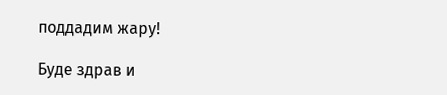поддадим жару!

Буде здрав и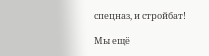спецназ, и стройбат!

Мы ещё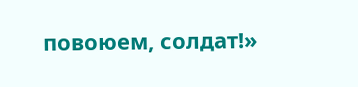повоюем, солдат!»